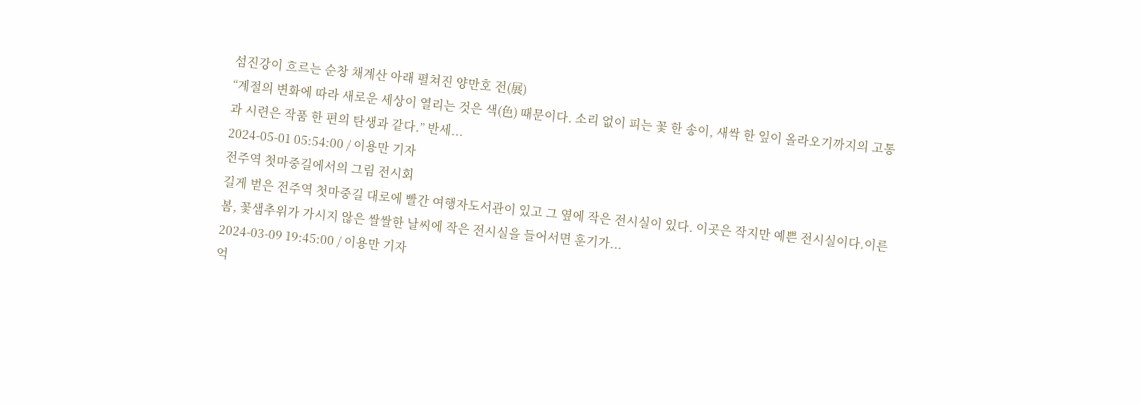섬진강이 흐르는 순창 채계산 아래 펼쳐진 양만호 전(展)
“계절의 변화에 따라 새로운 세상이 열리는 것은 색(色) 때문이다. 소리 없이 피는 꽃 한 송이, 새싹 한 잎이 올라오기까지의 고통과 시련은 작품 한 편의 탄생과 같다.” 반세...
2024-05-01 05:54:00 / 이용만 기자
전주역 첫마중길에서의 그림 전시회
길게 벋은 전주역 첫마중길 대로에 빨간 여행자도서관이 있고 그 옆에 작은 전시실이 있다. 이곳은 작지만 예쁜 전시실이다.이른 봄, 꽃샘추위가 가시지 않은 쌀쌀한 날씨에 작은 전시실을 들어서면 훈기가...
2024-03-09 19:45:00 / 이용만 기자
억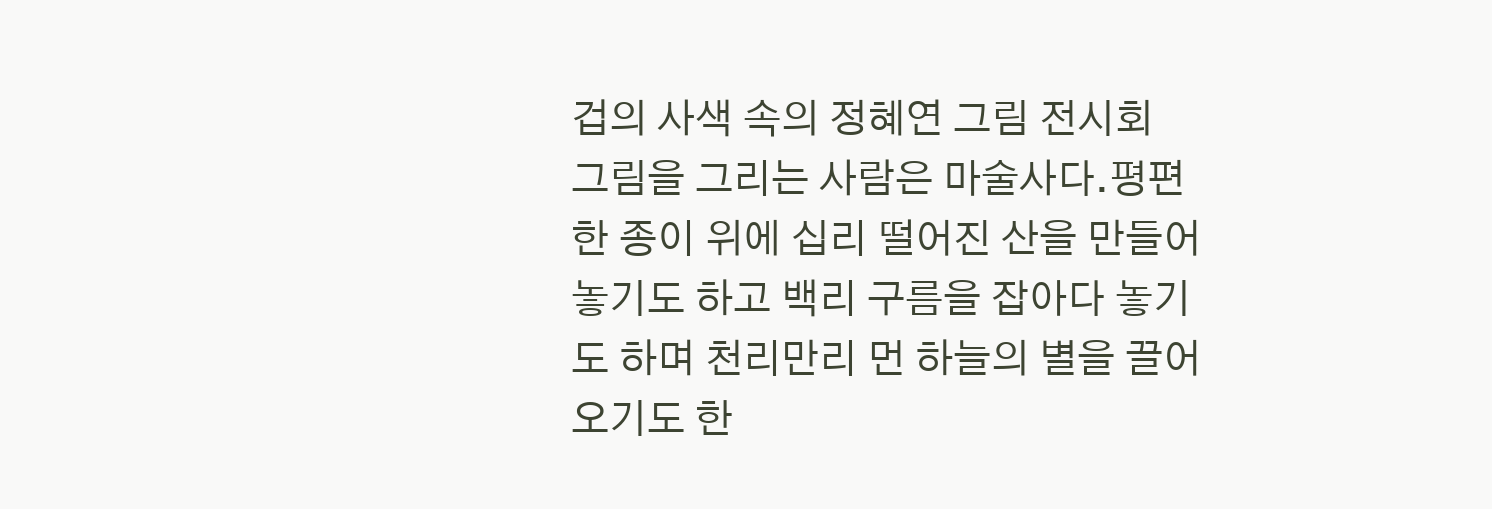겁의 사색 속의 정혜연 그림 전시회
그림을 그리는 사람은 마술사다.평편한 종이 위에 십리 떨어진 산을 만들어 놓기도 하고 백리 구름을 잡아다 놓기도 하며 천리만리 먼 하늘의 별을 끌어오기도 한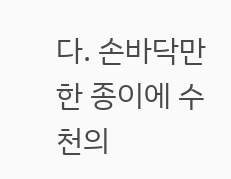다. 손바닥만 한 종이에 수천의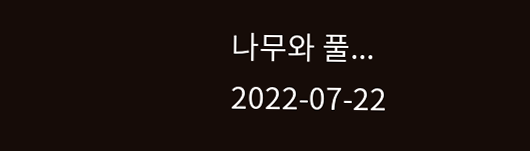나무와 풀...
2022-07-22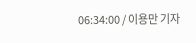06:34:00 / 이용만 기자